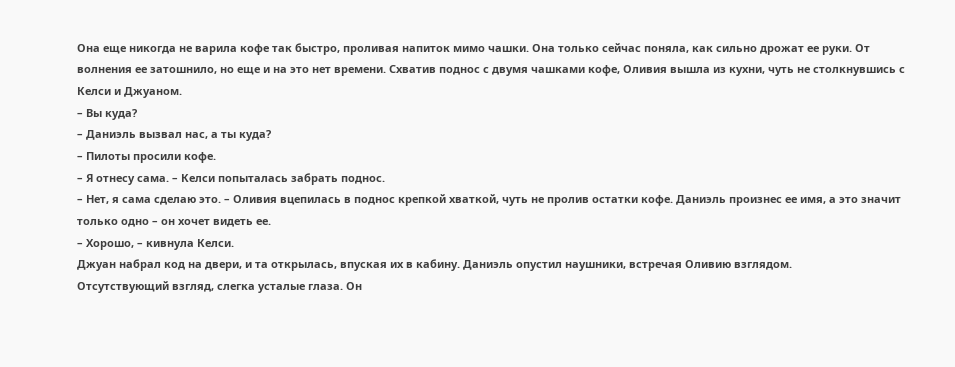Она еще никогда не варила кофе так быстро, проливая напиток мимо чашки. Она только сейчас поняла, как сильно дрожат ее руки. От волнения ее затошнило, но еще и на это нет времени. Схватив поднос с двумя чашками кофе, Оливия вышла из кухни, чуть не столкнувшись с Келси и Джуаном.
– Вы куда?
– Даниэль вызвал нас, а ты куда?
– Пилоты просили кофе.
– Я отнесу сама. – Келси попыталась забрать поднос.
– Нет, я сама сделаю это. – Оливия вцепилась в поднос крепкой хваткой, чуть не пролив остатки кофе. Даниэль произнес ее имя, а это значит только одно – он хочет видеть ее.
– Хорошо, – кивнула Келси.
Джуан набрал код на двери, и та открылась, впуская их в кабину. Даниэль опустил наушники, встречая Оливию взглядом.
Отсутствующий взгляд, слегка усталые глаза. Он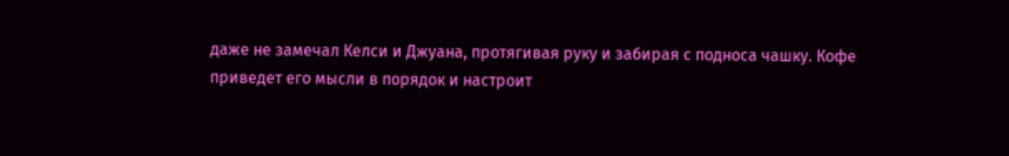даже не замечал Келси и Джуана, протягивая руку и забирая с подноса чашку. Кофе приведет его мысли в порядок и настроит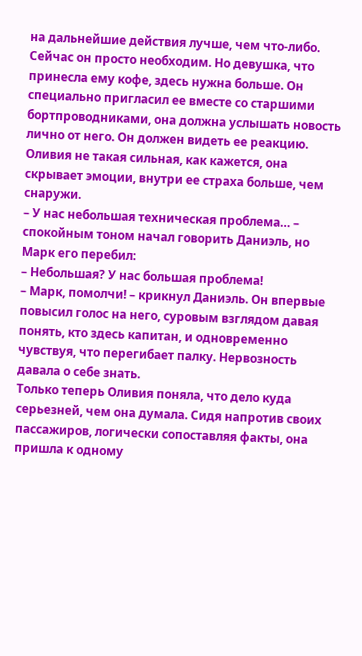на дальнейшие действия лучше, чем что-либо. Сейчас он просто необходим. Но девушка, что принесла ему кофе, здесь нужна больше. Он специально пригласил ее вместе со старшими бортпроводниками, она должна услышать новость лично от него. Он должен видеть ее реакцию. Оливия не такая сильная, как кажется, она скрывает эмоции, внутри ее страха больше, чем снаружи.
– У нас небольшая техническая проблема… – спокойным тоном начал говорить Даниэль, но Марк его перебил:
– Небольшая? У нас большая проблема!
– Марк, помолчи! – крикнул Даниэль. Он впервые повысил голос на него, суровым взглядом давая понять, кто здесь капитан, и одновременно чувствуя, что перегибает палку. Нервозность давала о себе знать.
Только теперь Оливия поняла, что дело куда серьезней, чем она думала. Сидя напротив своих пассажиров, логически сопоставляя факты, она пришла к одному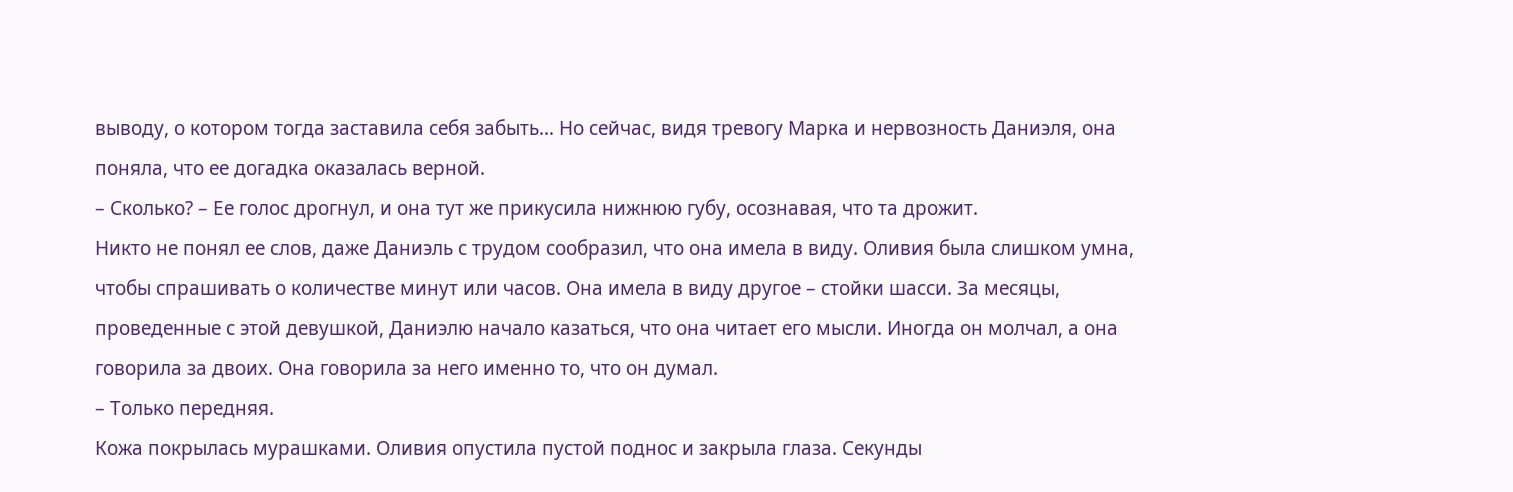выводу, о котором тогда заставила себя забыть… Но сейчас, видя тревогу Марка и нервозность Даниэля, она поняла, что ее догадка оказалась верной.
– Сколько? – Ее голос дрогнул, и она тут же прикусила нижнюю губу, осознавая, что та дрожит.
Никто не понял ее слов, даже Даниэль с трудом сообразил, что она имела в виду. Оливия была слишком умна, чтобы спрашивать о количестве минут или часов. Она имела в виду другое – стойки шасси. За месяцы, проведенные с этой девушкой, Даниэлю начало казаться, что она читает его мысли. Иногда он молчал, а она говорила за двоих. Она говорила за него именно то, что он думал.
– Только передняя.
Кожа покрылась мурашками. Оливия опустила пустой поднос и закрыла глаза. Секунды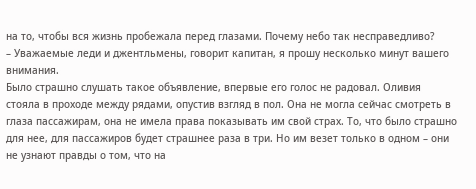на то, чтобы вся жизнь пробежала перед глазами. Почему небо так несправедливо?
– Уважаемые леди и джентльмены, говорит капитан, я прошу несколько минут вашего внимания.
Было страшно слушать такое объявление, впервые его голос не радовал. Оливия стояла в проходе между рядами, опустив взгляд в пол. Она не могла сейчас смотреть в глаза пассажирам, она не имела права показывать им свой страх. То, что было страшно для нее, для пассажиров будет страшнее раза в три. Но им везет только в одном – они не узнают правды о том, что на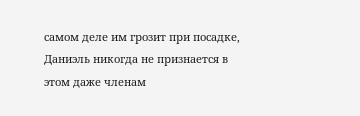самом деле им грозит при посадке, Даниэль никогда не признается в этом даже членам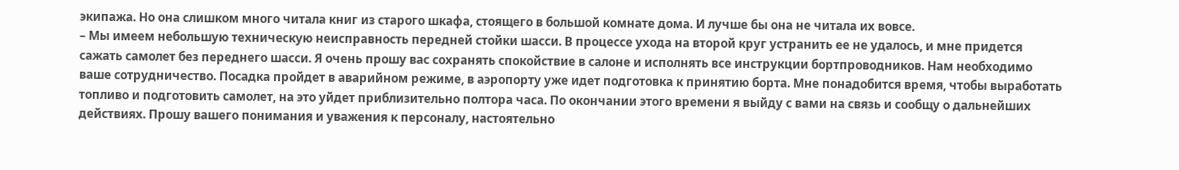экипажа. Но она слишком много читала книг из старого шкафа, стоящего в большой комнате дома. И лучше бы она не читала их вовсе.
– Мы имеем небольшую техническую неисправность передней стойки шасси. В процессе ухода на второй круг устранить ее не удалось, и мне придется сажать самолет без переднего шасси. Я очень прошу вас сохранять спокойствие в салоне и исполнять все инструкции бортпроводников. Нам необходимо ваше сотрудничество. Посадка пройдет в аварийном режиме, в аэропорту уже идет подготовка к принятию борта. Мне понадобится время, чтобы выработать топливо и подготовить самолет, на это уйдет приблизительно полтора часа. По окончании этого времени я выйду с вами на связь и сообщу о дальнейших действиях. Прошу вашего понимания и уважения к персоналу, настоятельно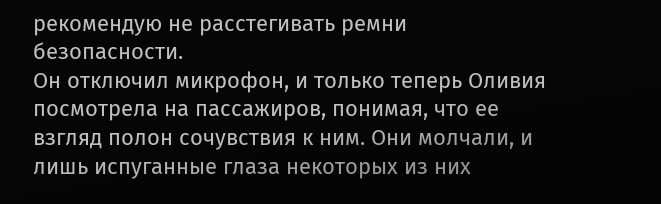рекомендую не расстегивать ремни безопасности.
Он отключил микрофон, и только теперь Оливия посмотрела на пассажиров, понимая, что ее взгляд полон сочувствия к ним. Они молчали, и лишь испуганные глаза некоторых из них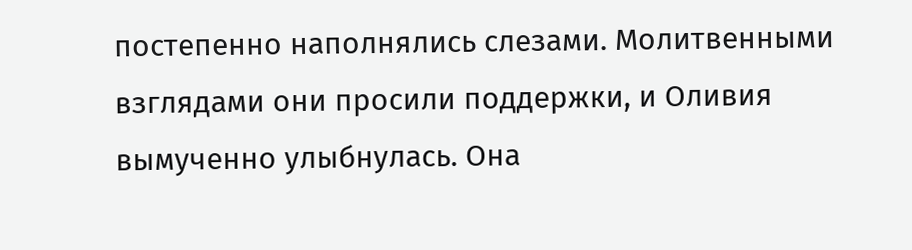постепенно наполнялись слезами. Молитвенными взглядами они просили поддержки, и Оливия вымученно улыбнулась. Она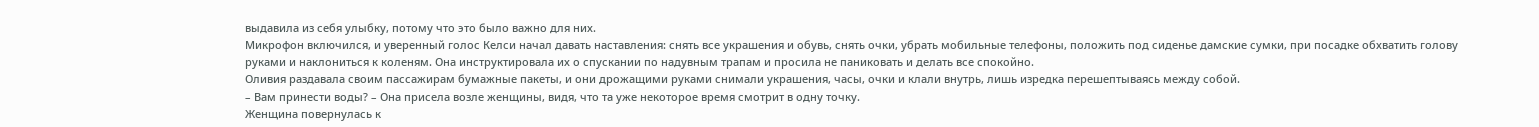выдавила из себя улыбку, потому что это было важно для них.
Микрофон включился, и уверенный голос Келси начал давать наставления: снять все украшения и обувь, снять очки, убрать мобильные телефоны, положить под сиденье дамские сумки, при посадке обхватить голову руками и наклониться к коленям. Она инструктировала их о спускании по надувным трапам и просила не паниковать и делать все спокойно.
Оливия раздавала своим пассажирам бумажные пакеты, и они дрожащими руками снимали украшения, часы, очки и клали внутрь, лишь изредка перешептываясь между собой.
– Вам принести воды? – Она присела возле женщины, видя, что та уже некоторое время смотрит в одну точку.
Женщина повернулась к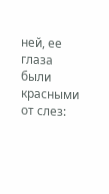ней, ее глаза были красными от слез: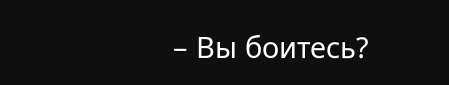– Вы боитесь?